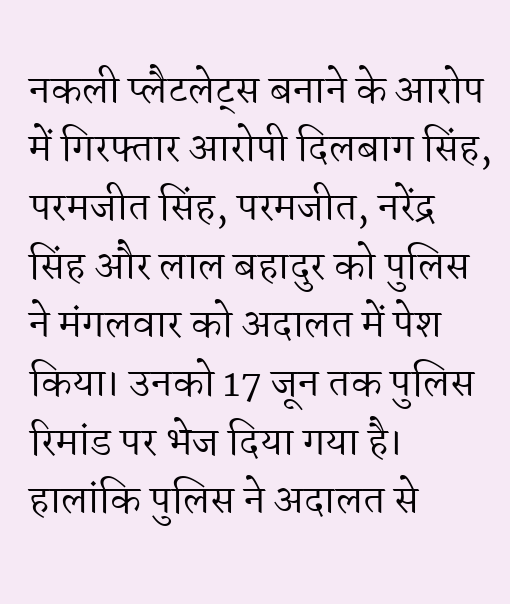नकली प्लैटलेट्स बनाने के आरोप में गिरफ्तार आरोपी दिलबाग सिंह, परमजीत सिंह, परमजीत, नरेंद्र सिंह और लाल बहादुर को पुलिस ने मंगलवार को अदालत में पेश किया। उनको 17 जून तक पुलिस रिमांड पर भेज दिया गया है। हालांकि पुलिस ने अदालत से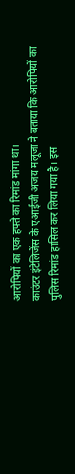आरोपियों का एक हफ्ते का रिमांड मांगा था।
काउंटर इंटेलिजेंस के एआईजी अजय मलूजा ने बताया कि आरोपियों का पुलिस रिमांड हासिल कर लिया गया है। इस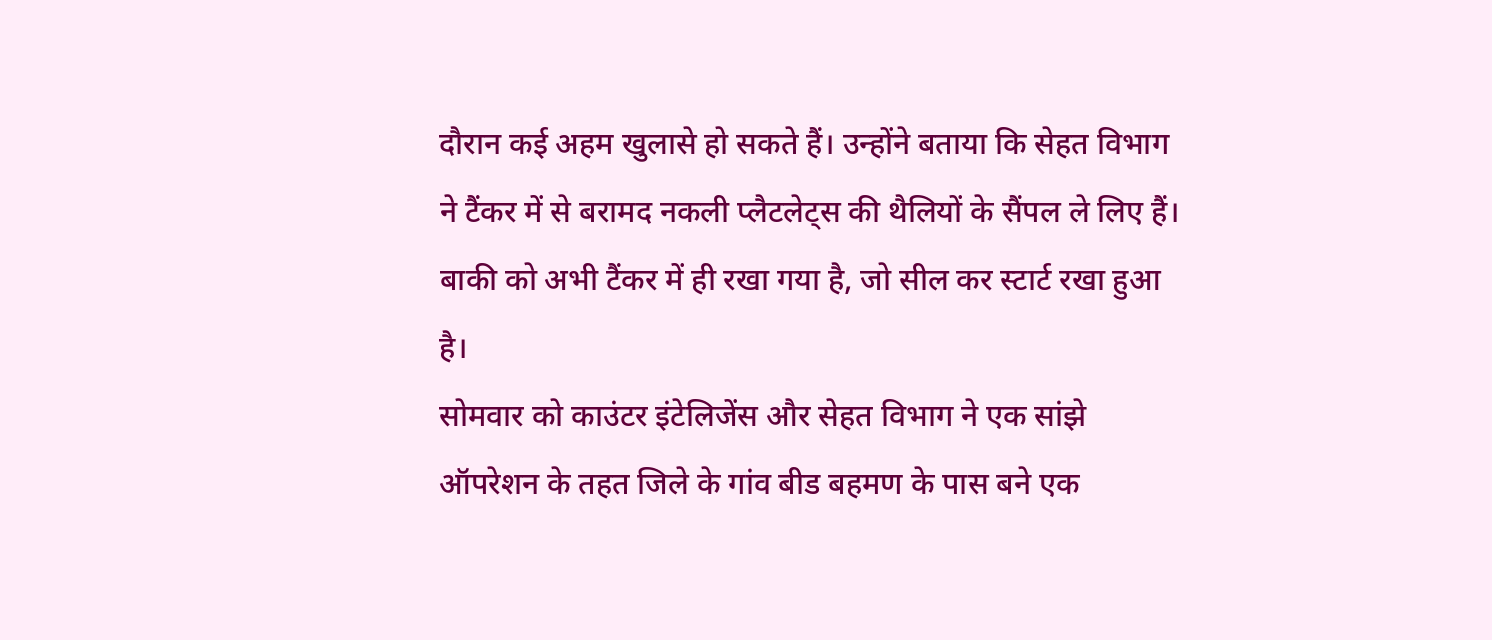दौरान कई अहम खुलासे हो सकते हैं। उन्होंने बताया कि सेहत विभाग ने टैंकर में से बरामद नकली प्लैटलेट्स की थैलियों के सैंपल ले लिए हैं। बाकी को अभी टैंकर में ही रखा गया है, जो सील कर स्टार्ट रखा हुआ है।
सोमवार को काउंटर इंटेलिजेंस और सेहत विभाग ने एक सांझे ऑपरेशन के तहत जिले के गांव बीड बहमण के पास बने एक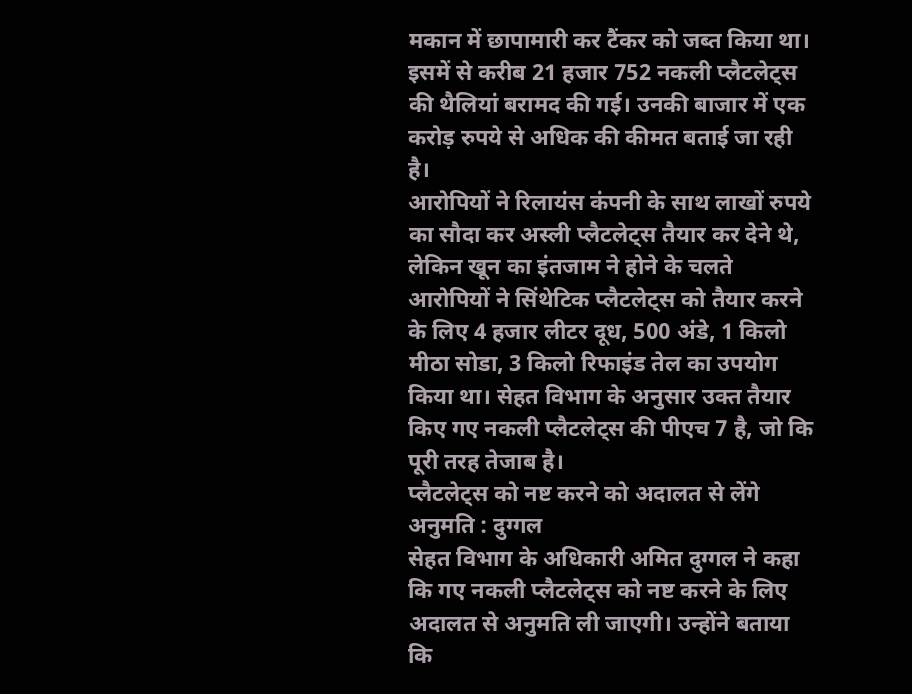मकान में छापामारी कर टैंकर को जब्त किया था। इसमें से करीब 21 हजार 752 नकली प्लैटलेट्स की थैलियां बरामद की गई। उनकी बाजार में एक करोड़ रुपये से अधिक की कीमत बताई जा रही है।
आरोपियों ने रिलायंस कंपनी के साथ लाखों रुपये का सौदा कर अस्ली प्लैटलेट्स तैयार कर देने थे, लेकिन खून का इंतजाम ने होने के चलते आरोपियों ने सिंथेटिक प्लैटलेट्स को तैयार करने के लिए 4 हजार लीटर दूध, 500 अंडे, 1 किलो मीठा सोडा, 3 किलो रिफाइंड तेल का उपयोग किया था। सेहत विभाग के अनुसार उक्त तैयार किए गए नकली प्लैटलेट्स की पीएच 7 है, जो कि पूरी तरह तेजाब है।
प्लैटलेट्स को नष्ट करने को अदालत से लेंगे अनुमति : दुग्गल
सेहत विभाग के अधिकारी अमित दुग्गल ने कहा कि गए नकली प्लैटलेट्स को नष्ट करने के लिए अदालत से अनुमति ली जाएगी। उन्होंने बताया कि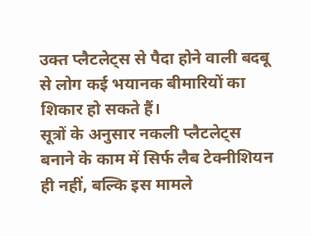उक्त प्लैटलेट्स से पैदा होने वाली बदबू से लोग कई भयानक बीमारियों का शिकार हो सकते हैं।
सूत्रों के अनुसार नकली प्लैटलेट्स बनाने के काम में सिर्फ लैब टेक्नीशियन ही नहीं, बल्कि इस मामले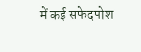में कई सफेदपोश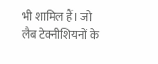भी शामिल हैं। जो लैब टेक्नीशियनों के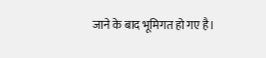जाने के बाद भूमिगत हो गए है।